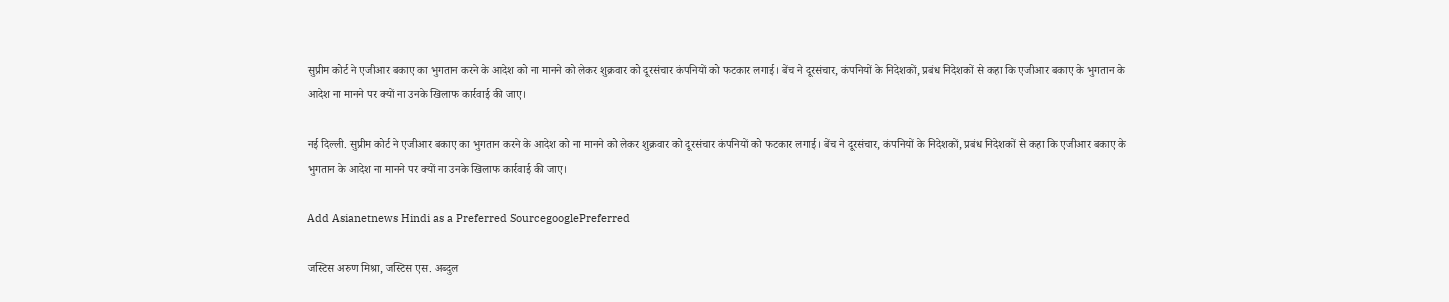सुप्रीम कोर्ट ने एजीआर बकाए का भुगतान करने के आदेश को ना मानने को लेकर शुक्रवार को दूरसंचार कंपनियों को फटकार लगाई। बेंच ने दूरसंचार, कंपनियों के निदेशकों, प्रबंध निदेशकों से कहा कि एजीआर बकाए के भुगतान के आदेश ना मानने पर क्यों ना उनके खिलाफ कार्रवाई की जाए।

नई दिल्ली. सुप्रीम कोर्ट ने एजीआर बकाए का भुगतान करने के आदेश को ना मानने को लेकर शुक्रवार को दूरसंचार कंपनियों को फटकार लगाई। बेंच ने दूरसंचार, कंपनियों के निदेशकों, प्रबंध निदेशकों से कहा कि एजीआर बकाए के भुगतान के आदेश ना मानने पर क्यों ना उनके खिलाफ कार्रवाई की जाए।

Add Asianetnews Hindi as a Preferred SourcegooglePreferred

जस्टिस अरुण मिश्रा, जस्टिस एस. अब्दुल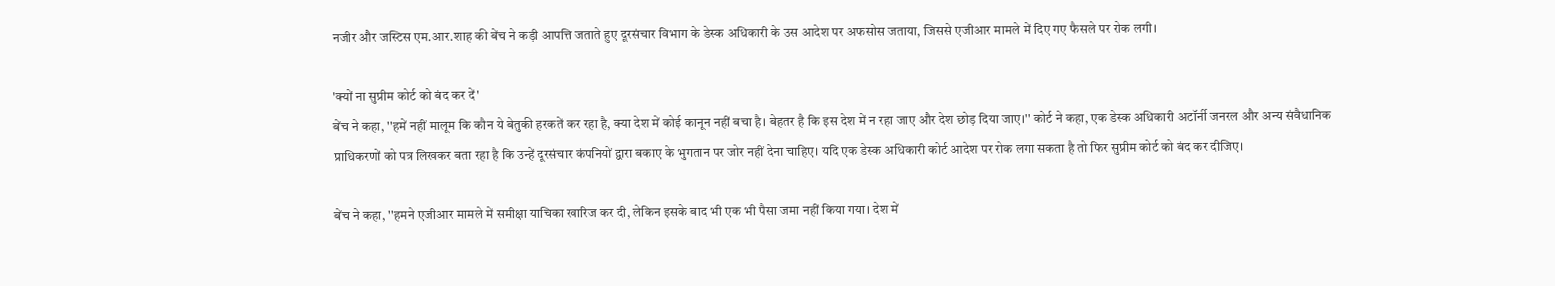नजीर और जस्टिस एम.आर.शाह की बेंच ने कड़ी आपत्ति जताते हुए दूरसंचार विभाग के डेस्क अधिकारी के उस आदेश पर अफसोस जताया, जिससे एजीआर मामले में दिए गए फैसले पर रोक लगी।

'क्यों ना सुप्रीम कोर्ट को बंद कर दें'
बेंच ने कहा, ''हमें नहीं मालूम कि कौन ये बेतुकी हरकतें कर रहा है, क्या देश में कोई कानून नहीं बचा है। बेहतर है कि इस देश में न रहा जाए और देश छोड़ दिया जाए।'' कोर्ट ने कहा, एक डेस्क अधिकारी अटॉर्नी जनरल और अन्य संवैधानिक प्राधिकरणों को पत्र लिखकर बता रहा है कि उन्हें दूरसंचार कंपनियों द्वारा बकाए के भुगतान पर जोर नहीं देना चाहिए। यदि एक डेस्क अधिकारी कोर्ट आदेश पर रोक लगा सकता है तो फिर सुप्रीम कोर्ट को बंद कर दीजिए।

बेंच ने कहा, ''हमने एजीआर मामले में समीक्षा याचिका खारिज कर दी, लेकिन इसके बाद भी एक भी पैसा जमा नहीं किया गया। देश में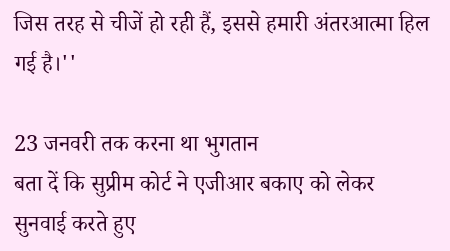जिस तरह से चीजें हो रही हैं, इससे हमारी अंतरआत्मा हिल गई है।''

23 जनवरी तक करना था भुगतान
बता दें कि सुप्रीम कोर्ट ने एजीआर बकाए को लेकर सुनवाई करते हुए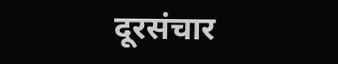दूरसंचार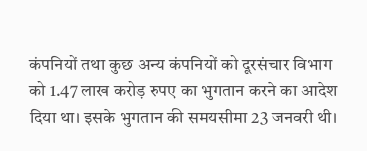कंपनियों तथा कुछ अन्य कंपनियों को दूरसंचार विभाग को 1.47 लाख करोड़ रुपए का भुगतान करने का आदेश दिया था। इसके भुगतान की समयसीमा 23 जनवरी थी।